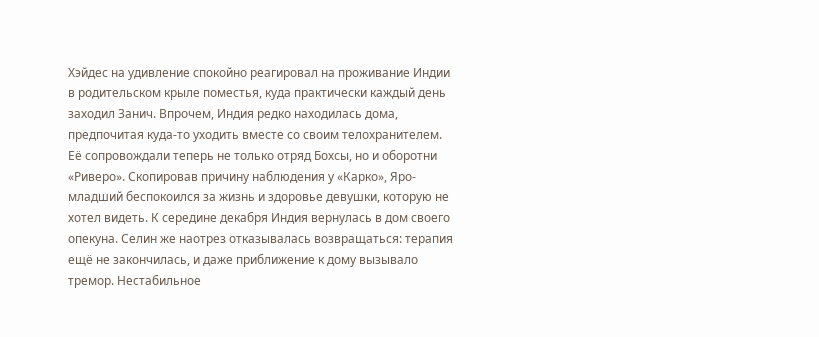Хэйдес на удивление спокойно реагировал на проживание Индии в родительском крыле поместья, куда практически каждый день заходил Занич. Впрочем, Индия редко находилась дома, предпочитая куда-то уходить вместе со своим телохранителем. Её сопровождали теперь не только отряд Бохсы, но и оборотни «Риверо». Скопировав причину наблюдения у «Карко», Яро-младший беспокоился за жизнь и здоровье девушки, которую не хотел видеть. К середине декабря Индия вернулась в дом своего опекуна. Селин же наотрез отказывалась возвращаться: терапия ещё не закончилась, и даже приближение к дому вызывало тремор. Нестабильное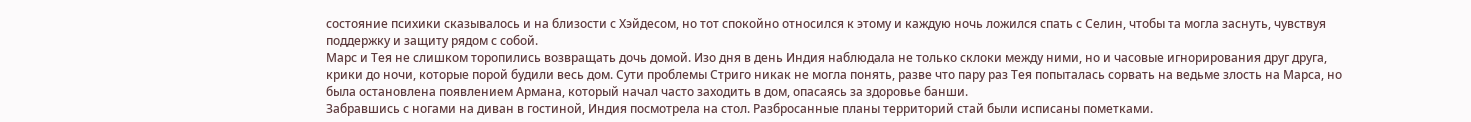состояние психики сказывалось и на близости с Хэйдесом, но тот спокойно относился к этому и каждую ночь ложился спать с Селин, чтобы та могла заснуть, чувствуя поддержку и защиту рядом с собой.
Марс и Тея не слишком торопились возвращать дочь домой. Изо дня в день Индия наблюдала не только склоки между ними, но и часовые игнорирования друг друга, крики до ночи, которые порой будили весь дом. Сути проблемы Стриго никак не могла понять, разве что пару раз Тея попыталась сорвать на ведьме злость на Марса, но была остановлена появлением Армана, который начал часто заходить в дом, опасаясь за здоровье банши.
Забравшись с ногами на диван в гостиной, Индия посмотрела на стол. Разбросанные планы территорий стай были исписаны пометками.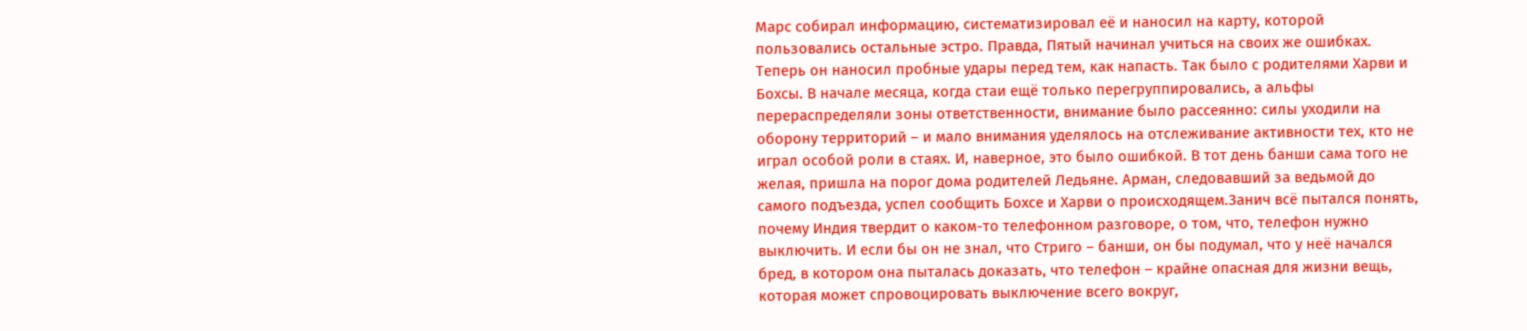Марс собирал информацию, систематизировал её и наносил на карту, которой пользовались остальные эстро. Правда, Пятый начинал учиться на своих же ошибках. Теперь он наносил пробные удары перед тем, как напасть. Так было с родителями Харви и Бохсы. В начале месяца, когда стаи ещё только перегруппировались, а альфы перераспределяли зоны ответственности, внимание было рассеянно: силы уходили на оборону территорий – и мало внимания уделялось на отслеживание активности тех, кто не играл особой роли в стаях. И, наверное, это было ошибкой. В тот день банши сама того не желая, пришла на порог дома родителей Ледьяне. Арман, следовавший за ведьмой до самого подъезда, успел сообщить Бохсе и Харви о происходящем.Занич всё пытался понять, почему Индия твердит о каком-то телефонном разговоре, о том, что, телефон нужно выключить. И если бы он не знал, что Стриго – банши, он бы подумал, что у неё начался бред, в котором она пыталась доказать, что телефон – крайне опасная для жизни вещь, которая может спровоцировать выключение всего вокруг,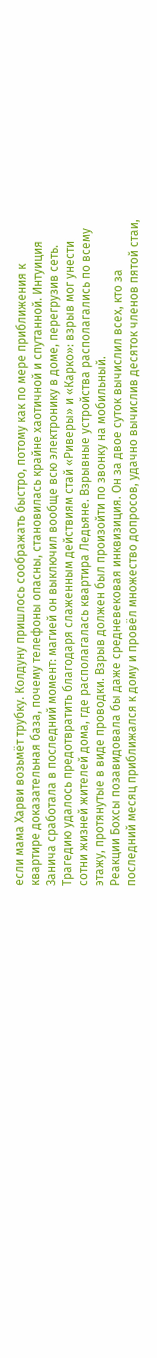если мама Харви возьмёт трубку. Колдуну пришлось соображать быстро, потому как по мере приближения к квартире доказательная база, почему телефоны опасны, становилась крайне хаотичной и спутанной. Интуиция Занича сработала в последний момент: магией он выключил вообще всю электронику в доме, перегрузив сеть. Трагедию удалось предотвратить благодаря слаженным действиям стай «Риверы» и «Карко»: взрыв мог унести сотни жизней жителей дома, где располагалась квартира Ледьяне. Взрывные устройства располагались по всему этажу, протянутые в виде проводки. Взрыв должен был произойти по звонку на мобильный.
Реакции Бохсы позавидовала бы даже средневековая инквизиция. Он за двое суток вычислил всех, кто за последний месяц приближался к дому и провёл множество допросов, удачно вычислив десяток членов пятой стаи,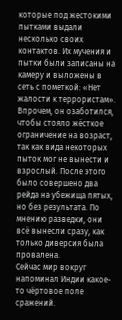которые под жестокими пытками выдали несколько своих контактов. Их мучения и пытки были записаны на камеру и выложены в сеть с пометкой: «Нет жалости к террористам». Впрочем, он озаботился, чтобы стояло жёсткое ограничение на возраст, так как вида некоторых пыток мог не вынести и взрослый. После этого было совершено два рейда на убежища пятых, но без результата. По мнению разведки, они всё вынесли сразу, как только диверсия была провалена.
Сейчас мир вокруг напоминал Индии какое-то чёртовое поле сражений.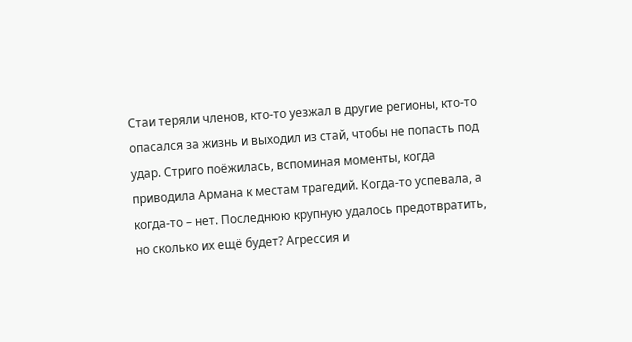Стаи теряли членов, кто-то уезжал в другие регионы, кто-то опасался за жизнь и выходил из стай, чтобы не попасть под удар. Стриго поёжилась, вспоминая моменты, когда приводила Армана к местам трагедий. Когда-то успевала, а когда-то – нет. Последнюю крупную удалось предотвратить, но сколько их ещё будет? Агрессия и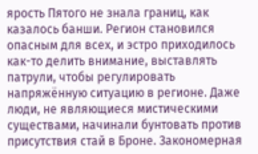ярость Пятого не знала границ, как казалось банши. Регион становился опасным для всех, и эстро приходилось как-то делить внимание, выставлять патрули, чтобы регулировать напряжённую ситуацию в регионе. Даже люди, не являющиеся мистическими существами, начинали бунтовать против присутствия стай в Броне. Закономерная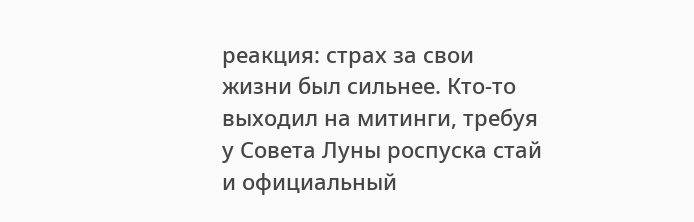реакция: страх за свои жизни был сильнее. Кто-то выходил на митинги, требуя у Совета Луны роспуска стай и официальный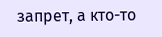запрет, а кто-то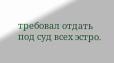требовал отдать под суд всех эстро.